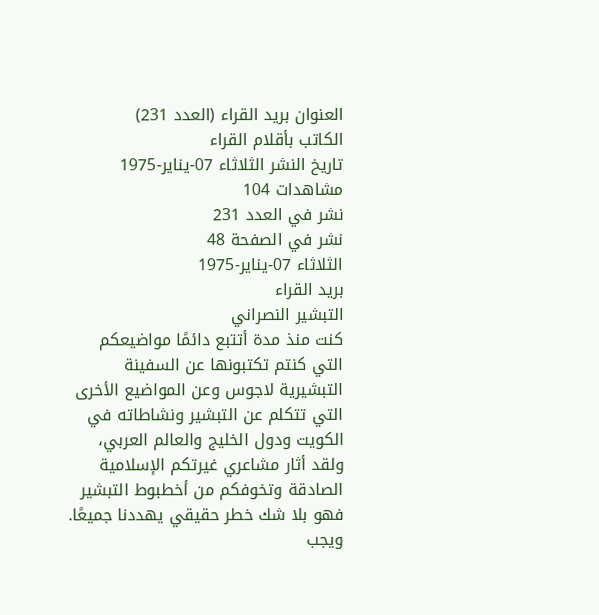العنوان بريد القراء (العدد 231)
الكاتب بأقلام القراء
تاريخ النشر الثلاثاء 07-يناير-1975
مشاهدات 104
نشر في العدد 231
نشر في الصفحة 48
الثلاثاء 07-يناير-1975
بريد القراء
التبشير النصراني
كنت منذ مدة أتتبع دائمًا مواضيعكم التي كنتم تكتبونها عن السفينة التبشيرية لاجوس وعن المواضيع الأخرى التي تتكلم عن التبشير ونشاطاته في الكويت ودول الخليج والعالم العربي، ولقد أثار مشاعري غيرتكم الإسلامية الصادقة وتخوفكم من أخطبوط التبشير فهو بلا شك خطر حقيقي يهددنا جميعًا.
ويجب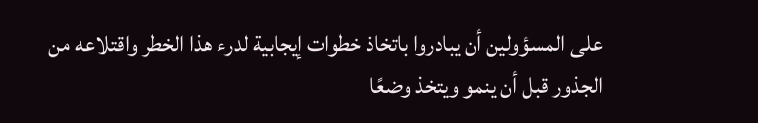على المسؤولين أن يبادروا باتخاذ خطوات إيجابية لدرء هذا الخطر واقتلاعه من الجذور قبل أن ينمو ويتخذ وضعًا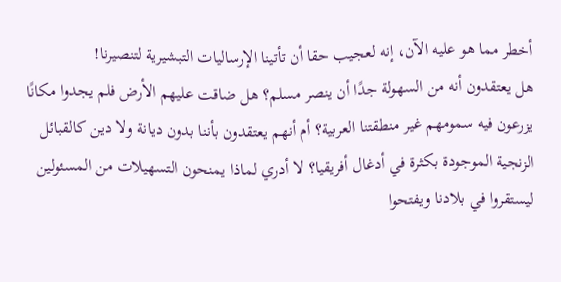أخطر مما هو عليه الآن، إنه لعجيب حقا أن تأتينا الإرساليات التبشيرية لتنصيرنا!
هل يعتقدون أنه من السهولة جدًا أن ينصر مسلم؟ هل ضاقت عليهم الأرض فلم يجدوا مكانًا يزرعون فيه سمومهم غير منطقتنا العربية؟ أم أنهم يعتقدون بأننا بدون ديانة ولا دين كالقبائل الزنجية الموجودة بكثرة في أدغال أفريقيا؟ لا أدري لماذا يمنحون التسهيلات من المسئولين ليستقروا في بلادنا ويفتحوا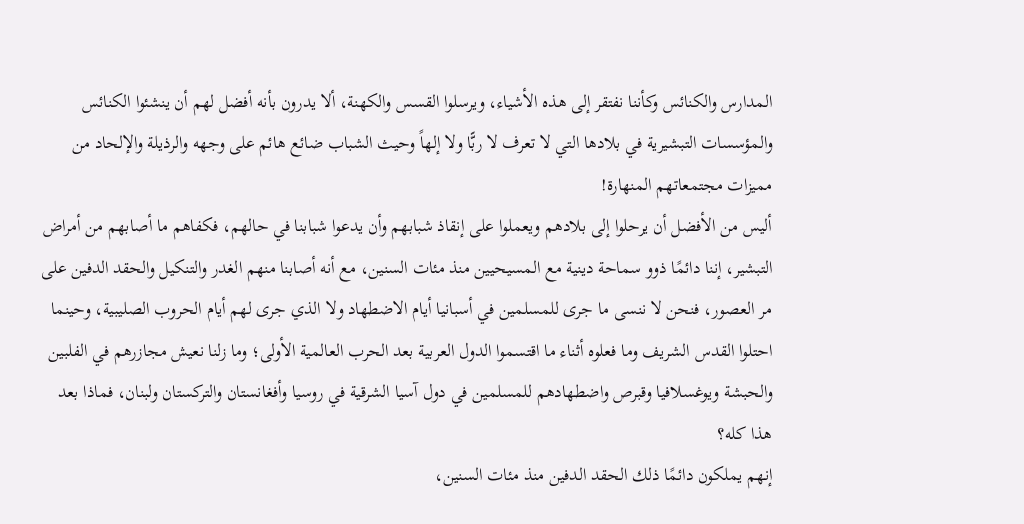المدارس والكنائس وكأننا نفتقر إلى هذه الأشياء، ويرسلوا القسس والكهنة، ألا يدرون بأنه أفضل لهم أن ينشئوا الكنائس والمؤسسات التبشيرية في بلادها التي لا تعرف لا ربًّا ولا إلهاً وحيث الشباب ضائع هائم على وجهه والرذيلة والإلحاد من مميزات مجتمعاتهم المنهارة!
أليس من الأفضل أن يرحلوا إلى بلادهم ويعملوا على إنقاذ شبابهم وأن يدعوا شبابنا في حالهم، فكفاهم ما أصابهم من أمراض التبشير، إننا دائمًا ذوو سماحة دينية مع المسيحيين منذ مئات السنين، مع أنه أصابنا منهم الغدر والتنكيل والحقد الدفين على مر العصور، فنحن لا ننسى ما جرى للمسلمين في أسبانيا أيام الاضطهاد ولا الذي جرى لهم أيام الحروب الصليبية، وحينما احتلوا القدس الشريف وما فعلوه أثناء ما اقتسموا الدول العربية بعد الحرب العالمية الأولى؛ وما زلنا نعيش مجازرهم في الفلبين والحبشة ويوغسلافيا وقبرص واضطهادهم للمسلمين في دول آسيا الشرقية في روسيا وأفغانستان والتركستان ولبنان، فماذا بعد هذا كله؟
إنهم يملكون دائمًا ذلك الحقد الدفين منذ مئات السنين،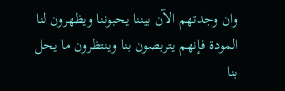وان وجدتهم الآن بيننا يحبوننا ويظهرون لنا المودة فإنهم يتربصون بنا وينتظرون ما يحل بنا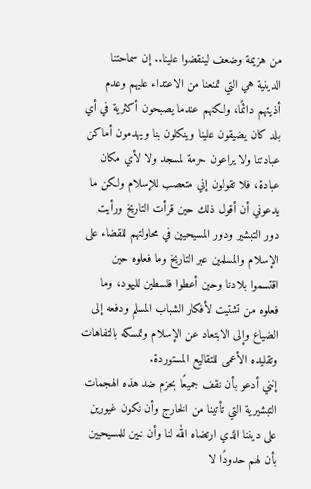من هزيمة وضعف لينقضوا علينا.. إن سماحتنا الدينية هي التي تمنعنا من الاعتداء عليهم وعدم أذيتهم دائمًا، ولكنهم عندما يصبحون أكثرية في أي بلد كان يضيقون علينا وينكلون بنا ويهدمون أماكن عبادتنا ولا يراعون حرمة لمسجد ولا لأي مكان عبادة، فلا تقولون إني متعصب للإسلام ولكن ما يدعوني أن أقول ذلك حين قرأت التاريخ ورأيت دور التبشير ودور المسيحيين في محاولتهم للقضاء على الإسلام والمسلمين عبر التاريخ وما فعلوه حين اقتسموا بلادنا وحين أعطوا فلسطين لليهود، وما فعلوه من تشتيت لأفكار الشباب المسلم ودفعه إلى الضياع وإلى الابتعاد عن الإسلام وتمسكه بالتفاهات وتقليده الأعمى للتقاليع المستوردة.
إنني أدعو بأن نقف جميعًا بحزم ضد هذه الهجمات التبشيرية التي تأتينا من الخارج وأن نكون غيورين على ديننا الذي ارتضاه الله لنا وأن نبين للمسيحيين بأن لهم حدودًا لا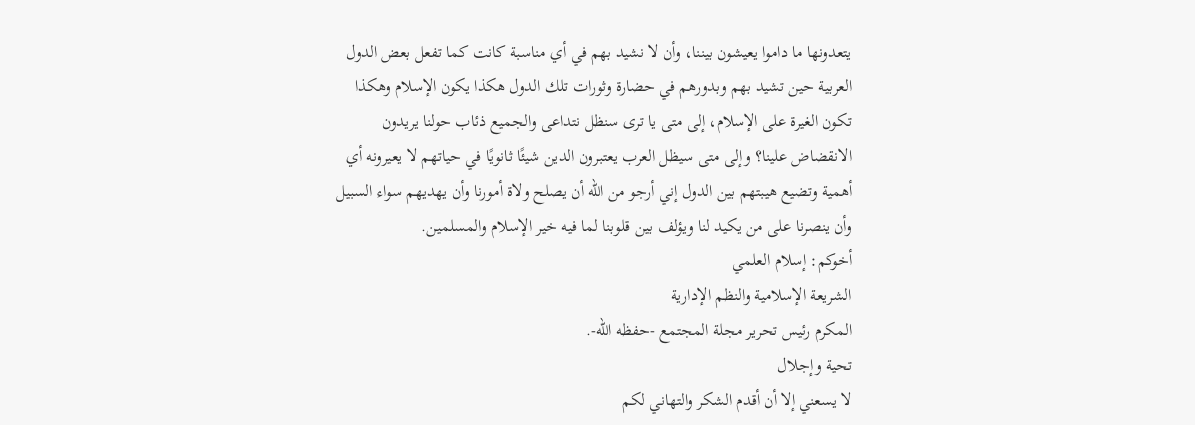يتعدونها ما داموا يعيشون بيننا، وأن لا نشيد بهم في أي مناسبة كانت كما تفعل بعض الدول العربية حين تشيد بهم وبدورهم في حضارة وثورات تلك الدول هكذا يكون الإسلام وهكذا تكون الغيرة على الإسلام، إلى متى يا ترى سنظل نتداعى والجميع ذئاب حولنا يريدون الانقضاض علينا؟ وإلى متى سيظل العرب يعتبرون الدين شيئًا ثانويًا في حياتهم لا يعيرونه أي أهمية وتضيع هيبتهم بين الدول إني أرجو من الله أن يصلح ولاة أمورنا وأن يهديهم سواء السبيل وأن ينصرنا على من يكيد لنا ويؤلف بين قلوبنا لما فيه خير الإسلام والمسلمين.
أخوكم: إسلام العلمي
الشريعة الإسلامية والنظم الإدارية
المكرم رئيس تحرير مجلة المجتمع -حفظه الله-.
تحية وإجلال
لا يسعني إلا أن أقدم الشكر والتهاني لكم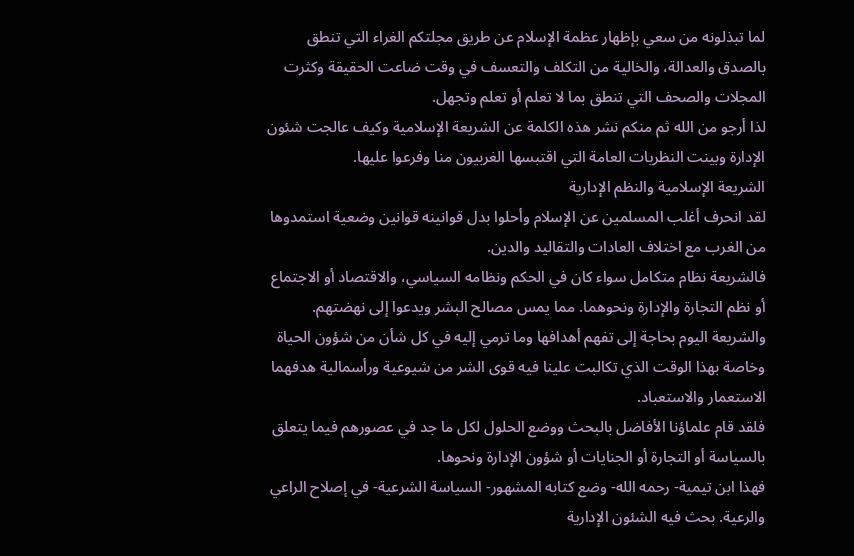لما تبذلونه من سعي بإظهار عظمة الإسلام عن طريق مجلتكم الغراء التي تنطق بالصدق والعدالة، والخالية من التكلف والتعسف في وقت ضاعت الحقيقة وكثرت المجلات والصحف التي تنطق بما لا تعلم أو تعلم وتجهل.
لذا أرجو من الله ثم منكم نشر هذه الكلمة عن الشريعة الإسلامية وكيف عالجت شئون الإدارة وبينت النظريات العامة التي اقتبسها الغربيون منا وفرعوا عليها.
الشريعة الإسلامية والنظم الإدارية
لقد انحرف أغلب المسلمين عن الإسلام وأحلوا بدل قوانينه قوانين وضعية استمدوها من الغرب مع اختلاف العادات والتقاليد والدين.
فالشريعة نظام متكامل سواء كان في الحكم ونظامه السياسي، والاقتصاد أو الاجتماع أو نظم التجارة والإدارة ونحوهما. مما يمس مصالح البشر ويدعوا إلى نهضتهم. والشريعة اليوم بحاجة إلى تفهم أهدافها وما ترمي إليه في كل شأن من شؤون الحياة وخاصة بهذا الوقت الذي تكالبت علينا فيه قوى الشر من شيوعية ورأسمالية هدفهما الاستعمار والاستعباد.
فلقد قام علماؤنا الأفاضل بالبحث ووضع الحلول لكل ما جد في عصورهم فيما يتعلق بالسياسة أو التجارة أو الجنايات أو شؤون الإدارة ونحوها.
فهذا ابن تیمیة- رحمه الله- وضع كتابه المشهور- السياسة الشرعية- في إصلاح الراعي والرعية. بحث فيه الشئون الإدارية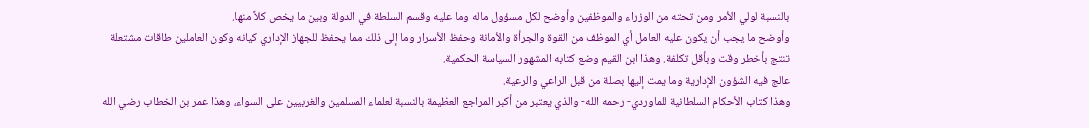بالنسبة لولي الأمر ومن تحته من الوزراء والموظفين وأوضح لكل مسؤول ماله وما عليه وقسم السلطة في الدولة وبين ما يخص كلاً منها.
وأوضح ما يجب أن يكون عليه العامل أي الموظف من القوة والجرأة والأمانة وحفظ الأسرار وما إلى ذلك مما يحفظ للجهاز الإداري كيانه وكون العاملين طاقات مشتعلة تنتج بأخطر وقت وبأقل تكلفة. وهذا ابن القيم وضع كتابه المشهور السياسة الحكمية.
عالج فيه الشؤون الإدارية وما يمت إليها بصلة من قبل الراعي والرعية.
وهذا كتاب الأحكام السلطانية للماوردي- رحمه الله- والذي يعتبر من أكبر المراجع العظيمة بالنسبة لعلماء المسلمين والغربيين على السواء، وهذا عمر بن الخطاب رضي الله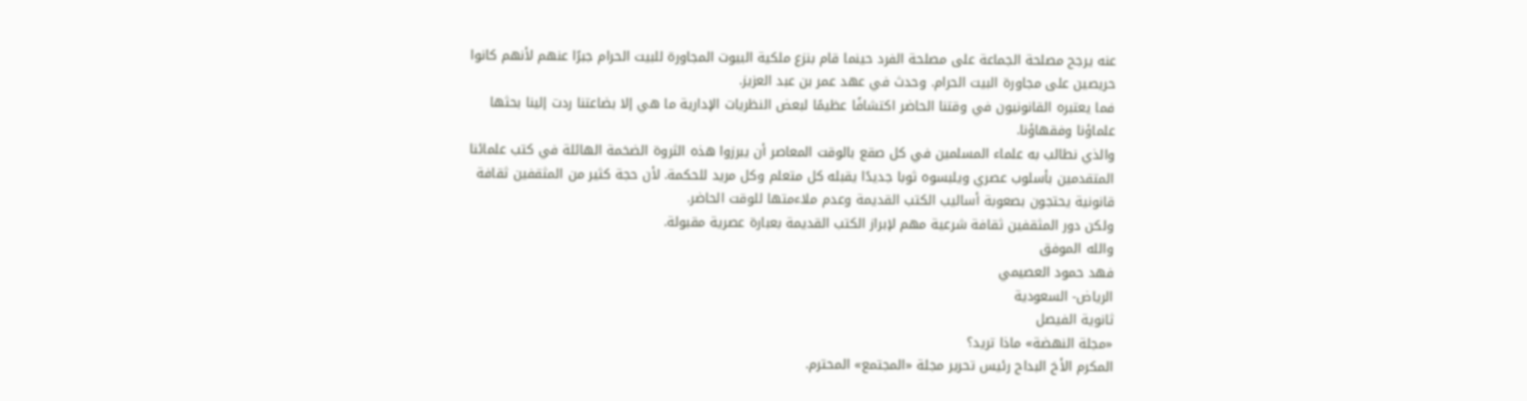عنه يرجح مصلحة الجماعة على مصلحة الفرد حينما قام بنزع ملكية البيوت المجاورة للبيت الحرام جبرًا عنهم لأنهم كانوا حريصين على مجاورة البيت الحرام. وحدث في عهد عمر بن عبد العزيز.
فما يعتبره القانونيون في وقتنا الحاضر اكتشافًا عظيمًا لبعض النظريات الإدارية ما هي إلا بضاعتنا ردت إلينا بحثها علماؤنا وفقهاؤنا.
والذي نطالب به علماء المسلمين في كل صقع بالوقت المعاصر أن يبرزوا هذه الثروة الضخمة الهائلة في كتب علمائنا المتقدمين بأسلوب عصري ويلبسوه ثوبا جديدًا يقبله كل متعلم وكل مريد للحكمة. لأن حجة كثير من المثقفين ثقافة قانونية يحتجون بصعوبة أساليب الكتب القديمة وعدم ملاءمتها للوقت الحاضر.
ولكن دور المثقفين ثقافة شرعية مهم لإبراز الكتب القديمة بعبارة عصرية مقبولة.
والله الموفق
فهد حمود العصيمي
الرياض- السعودية
ثانوية الفيصل
«مجلة النهضة» ماذا تريد؟
المكرم الأخ البداح رئيس تحرير مجلة «المجتمع» المحترم.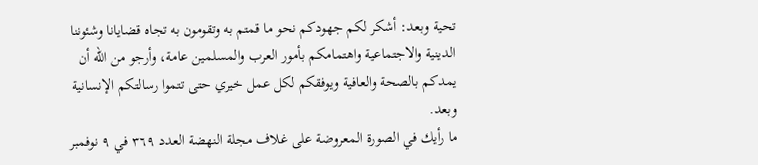تحية وبعد: أشكر لكم جهودكم نحو ما قمتم به وتقومون به تجاه قضايانا وشئوننا الدينية والاجتماعية واهتمامكم بأمور العرب والمسلمين عامة، وأرجو من الله أن يمدكم بالصحة والعافية ويوفقكم لكل عمل خيري حتى تتموا رسالتكم الإنسانية وبعد.
ما رأيك في الصورة المعروضة على غلاف مجلة النهضة العدد ٣٦٩ في ٩ نوفمبر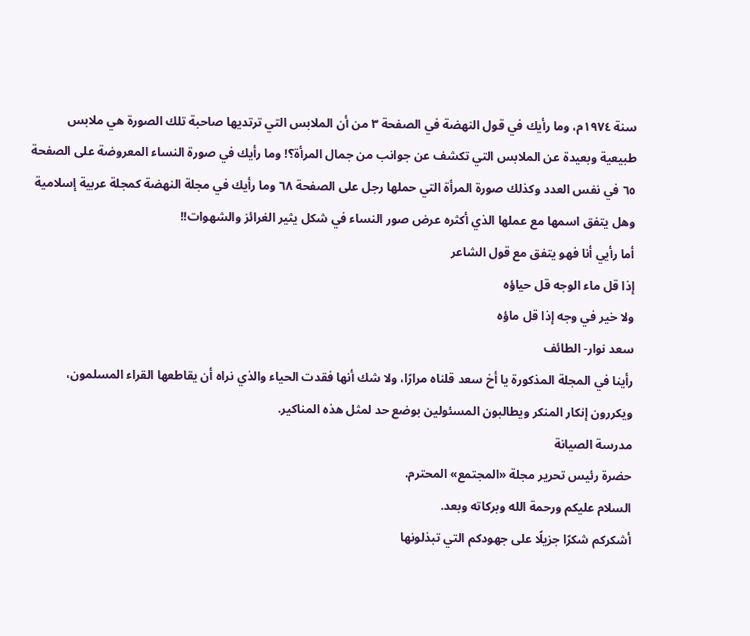سنة ١٩٧٤م، وما رأيك في قول النهضة في الصفحة ٣ من أن الملابس التي ترتديها صاحبة تلك الصورة هي ملابس طبيعية وبعيدة عن الملابس التي تكشف عن جوانب من جمال المرأة؟! وما رأيك في صورة النساء المعروضة على الصفحة ٦٥ في نفس العدد وكذلك صورة المرأة التي حملها رجل على الصفحة ٦٨ وما رأيك في مجلة النهضة كمجلة عربية إسلامية وهل يتفق اسمها مع عملها الذي أكثره عرض صور النساء في شكل يثير الغرائز والشهوات!!
أما رأيي أنا فهو يتفق مع قول الشاعر
إذا قل ماء الوجه قل حياؤه
ولا خير في وجه إذا قل ماؤه
سعد نوار- الطائف
رأينا في المجلة المذكورة يا أخ سعد قلناه مرارًا، ولا شك أنها فقدت الحياء والذي نراه أن يقاطعها القراء المسلمون، ويكررون إنكار المنكر ويطالبون المسئولين بوضع حد لمثل هذه المناكير.
مدرسة الصيانة
حضرة رئيس تحرير مجلة «المجتمع» المحترم.
السلام عليكم ورحمة الله وبركاته وبعد.
أشكركم شكرًا جزيلًا على جهودكم التي تبذلونها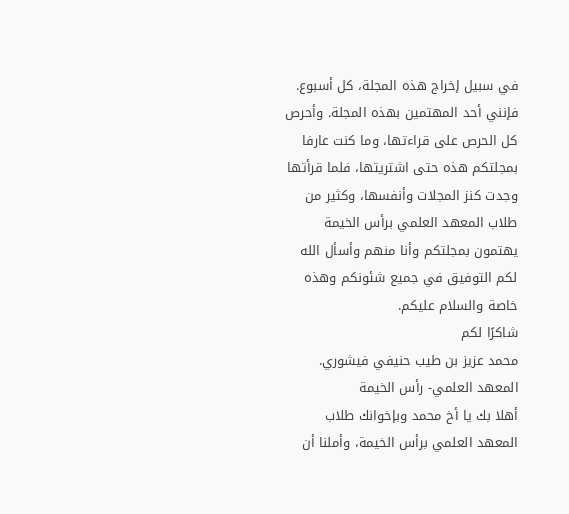في سبيل إخراج هذه المجلة، كل أسبوع. فإنني أحد المهتمين بهذه المجلة. وأحرص كل الحرص على قراءتها، وما كنت عارفا بمجلتكم هذه حتى اشتريتها، فلما قرأتها وجدت كنز المجلات وأنفسها، وكثير من طلاب المعهد العلمي برأس الخيمة يهتمون بمجلتكم وأنا منهم وأسأل الله لكم التوفيق في جميع شئونكم وهذه خاصة والسلام عليكم.
شاكرًا لكم
محمد عزيز بن طيب حنيفي فيشوري.
المعهد العلمي- رأس الخيمة
أهلا بك يا أخ محمد وبإخوانك طلاب المعهد العلمي برأس الخيمة، وأملنا أن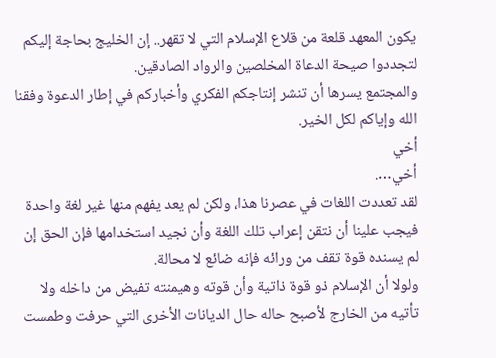يكون المعهد قلعة من قلاع الإسلام التي لا تقهر.. إن الخليج بحاجة إليكم لتجددوا صيحة الدعاة المخلصين والرواد الصادقين.
والمجتمع يسرها أن تنشر إنتاجكم الفكري وأخباركم في إطار الدعوة وفقنا الله وإياكم لكل الخير.
أخي
أخي….
لقد تعددت اللغات في عصرنا هذا، ولكن لم يعد يفهم منها غير لغة واحدة فيجب علينا أن نتقن إعراب تلك اللغة وأن نجيد استخدامها فإن الحق إن لم يسنده قوة تقف من ورائه فإنه ضائع لا محالة.
ولولا أن الإسلام ذو قوة ذاتية وأن قوته وهيمنته تفيض من داخله ولا تأتيه من الخارج لأصبح حاله حال الديانات الأخرى التي حرفت وطمست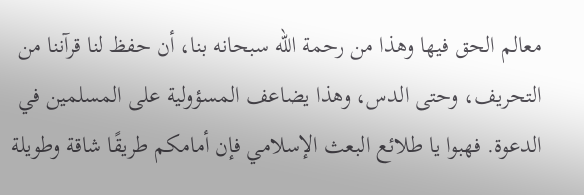معالم الحق فيها وهذا من رحمة الله سبحانه بنا، أن حفظ لنا قرآننا من التحريف، وحتى الدس، وهذا يضاعف المسؤولية على المسلمين في الدعوة. فهبوا يا طلائع البعث الإسلامي فإن أمامكم طريقًا شاقة وطويلة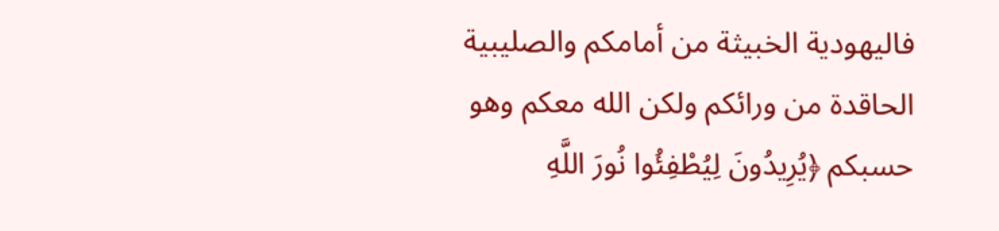فاليهودية الخبيثة من أمامكم والصليبية الحاقدة من ورائكم ولكن الله معكم وهو حسبكم ﴿يُرِيدُونَ لِيُطْفِئُوا نُورَ اللَّهِ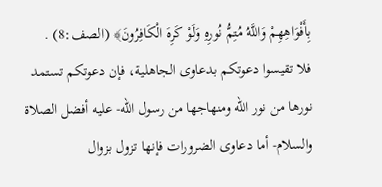بِأَفْوَاهِهِمْ وَاللَّهُ مُتِمُّ نُورِهِ وَلَوْ كَرِهَ الْكَافِرُونَ﴾ (الصف:8) .
فلا تقيسوا دعوتكم بدعاوى الجاهلية، فإن دعوتكم تستمد نورها من نور الله ومنهاجها من رسول الله- عليه أفضل الصلاة والسلام- أما دعاوى الضرورات فإنها تزول بزوال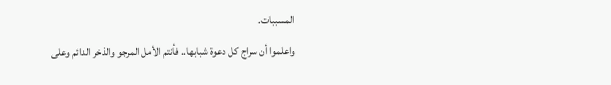المسببات.
واعلموا أن سراج كل دعوة شبابها.. فأنتم الأمل المرجو والذخر الدائم وعلى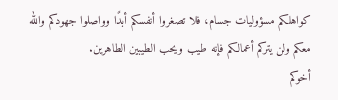كواهلكم مسؤوليات جسام، فلا تصغروا أنفسكم أبدًا وواصلوا جهودكم والله معكم ولن يتركم أعمالكم فإنه طيب ويحب الطيبين الطاهرين.
أخوكم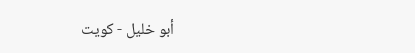أبو خليل - كويت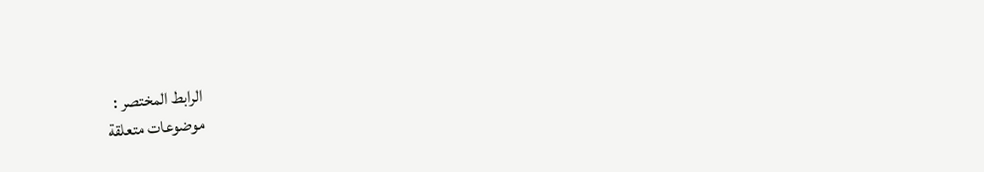الرابط المختصر :
موضوعات متعلقة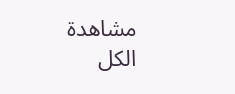مشاهدة الكل